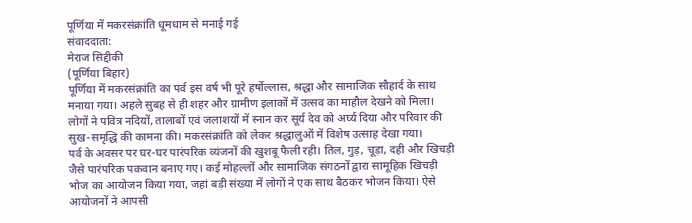पूर्णिया में मकरसंक्रांति धूमधाम से मनाई गई
संवाददाता:
मेराज सिद्दीकी
(पूर्णिया बिहार)
पूर्णिया में मकरसंक्रांति का पर्व इस वर्ष भी पूरे हर्षोल्लास, श्रद्धा और सामाजिक सौहार्द के साथ मनाया गया। अहले सुबह से ही शहर और ग्रामीण इलाकों में उत्सव का माहौल देखने को मिला। लोगों ने पवित्र नदियों, तालाबों एवं जलाशयों में स्नान कर सूर्य देव को अर्घ्य दिया और परिवार की सुख-समृद्धि की कामना की। मकरसंक्रांति को लेकर श्रद्धालुओं में विशेष उत्साह देखा गया।
पर्व के अवसर पर घर-घर पारंपरिक व्यंजनों की खुशबू फैली रही। तिल, गुड़, चूड़ा, दही और खिचड़ी जैसे पारंपरिक पकवान बनाए गए। कई मोहल्लों और सामाजिक संगठनों द्वारा सामूहिक खिचड़ी भोज का आयोजन किया गया, जहां बड़ी संख्या में लोगों ने एक साथ बैठकर भोजन किया। ऐसे आयोजनों ने आपसी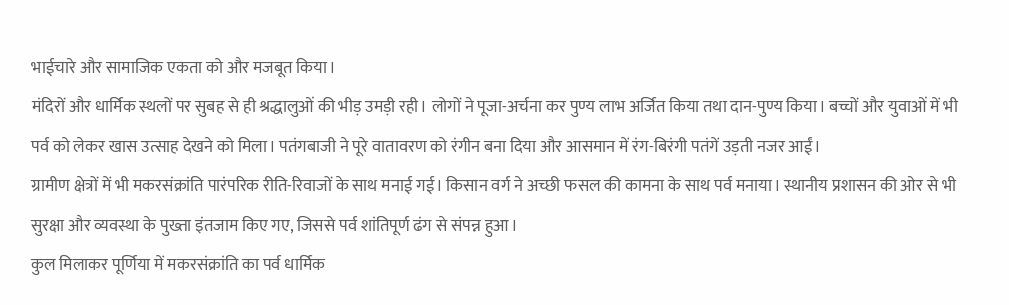भाईचारे और सामाजिक एकता को और मजबूत किया।
मंदिरों और धार्मिक स्थलों पर सुबह से ही श्रद्धालुओं की भीड़ उमड़ी रही। लोगों ने पूजा-अर्चना कर पुण्य लाभ अर्जित किया तथा दान-पुण्य किया। बच्चों और युवाओं में भी पर्व को लेकर खास उत्साह देखने को मिला। पतंगबाजी ने पूरे वातावरण को रंगीन बना दिया और आसमान में रंग-बिरंगी पतंगें उड़ती नजर आईं।
ग्रामीण क्षेत्रों में भी मकरसंक्रांति पारंपरिक रीति-रिवाजों के साथ मनाई गई। किसान वर्ग ने अच्छी फसल की कामना के साथ पर्व मनाया। स्थानीय प्रशासन की ओर से भी सुरक्षा और व्यवस्था के पुख्ता इंतजाम किए गए, जिससे पर्व शांतिपूर्ण ढंग से संपन्न हुआ।
कुल मिलाकर पूर्णिया में मकरसंक्रांति का पर्व धार्मिक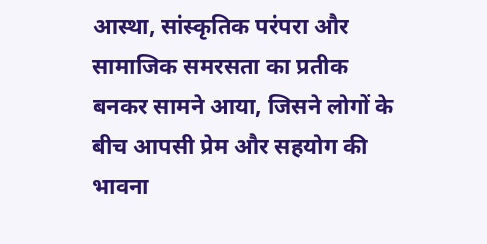आस्था, सांस्कृतिक परंपरा और सामाजिक समरसता का प्रतीक बनकर सामने आया, जिसने लोगों के बीच आपसी प्रेम और सहयोग की भावना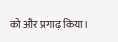को और प्रगाढ़ किया।